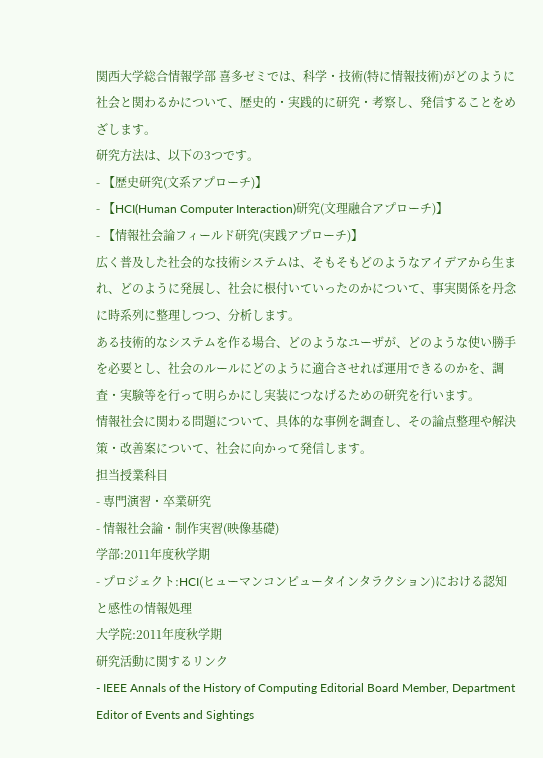関西大学総合情報学部 喜多ゼミでは、科学・技術(特に情報技術)がどのように社会と関わるかについて、歴史的・実践的に研究・考察し、発信することをめざします。
研究方法は、以下の3つです。
- 【歴史研究(文系アプローチ)】
- 【HCI(Human Computer Interaction)研究(文理融合アプローチ)】
- 【情報社会論フィールド研究(実践アプローチ)】
広く普及した社会的な技術システムは、そもそもどのようなアイデアから生まれ、どのように発展し、社会に根付いていったのかについて、事実関係を丹念に時系列に整理しつつ、分析します。
ある技術的なシステムを作る場合、どのようなユーザが、どのような使い勝手を必要とし、社会のルールにどのように適合させれば運用できるのかを、調査・実験等を行って明らかにし実装につなげるための研究を行います。
情報社会に関わる問題について、具体的な事例を調査し、その論点整理や解決策・改善案について、社会に向かって発信します。
担当授業科目
- 専門演習・卒業研究
- 情報社会論・制作実習(映像基礎)
学部:2011年度秋学期
- プロジェクト:HCI(ヒューマンコンピュータインタラクション)における認知と感性の情報処理
大学院:2011年度秋学期
研究活動に関するリンク
- IEEE Annals of the History of Computing Editorial Board Member, Department Editor of Events and Sightings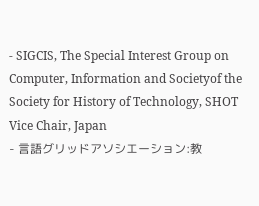- SIGCIS, The Special Interest Group on Computer, Information and Societyof the Society for History of Technology, SHOT Vice Chair, Japan
- 言語グリッドアソシエーション:教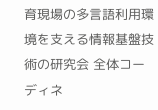育現場の多言語利用環境を支える情報基盤技術の研究会 全体コーディネ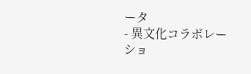ータ
- 異文化コラボレーショ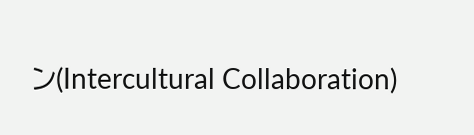ン(Intercultural Collaboration)